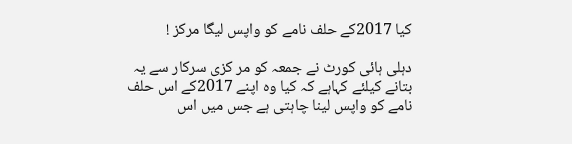کیا 2017کے حلف نامے کو واپس لیگا مرکز !

دہلی ہائی کورٹ نے جمعہ کو مر کزی سرکار سے یہ بتانے کیلئے کہاہے کہ کیا وہ اپنے 2017کے اس حلف نامے کو واپس لینا چاہتی ہے جس میں اس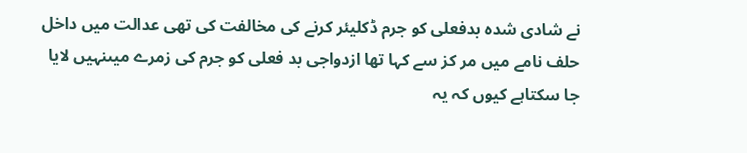نے شادی شدہ بدفعلی کو جرم ڈکلیئر کرنے کی مخالفت کی تھی عدالت میں داخل حلف نامے میں مر کز سے کہا تھا ازدواجی بد فعلی کو جرم کی زمرے میںنہیں لایا جا سکتاہے کیوں کہ یہ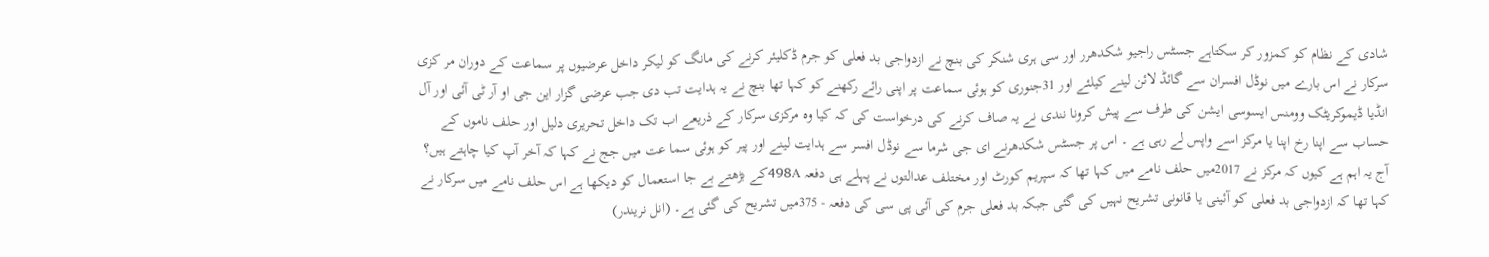شادی کے نظام کو کمزور کر سکتاہے جسٹس راجیو شکدھرر اور سی ہری شنکر کی بنچ نے ازدواجی بد فعلی کو جرم ڈکلیئر کرنے کی مانگ کو لیکر داخل عرضیوں پر سماعت کے دوران مر کزی سرکار نے اس بارے میں نوڈل افسران سے گائڈ لائن لینے کیلئے اور 31جنوری کو ہوئی سماعت پر اپنی رائے رکھنے کو کہا تھا بنچ نے یہ ہدایت تب دی جب عرضی گزار این جی او آر ٹی آئی اور آل انڈیا ڈیموکریٹک وومنس ایسوسی ایشن کی طرف سے پیش کرونا نندی نے یہ صاف کرنے کی درخواست کی کہ کیا وہ مرکزی سرکار کے ذریعے اب تک داخل تحریری دلیل اور حلف ناموں کے حساب سے اپنا رخ اپنا یا مرکز اسے واپس لے رہی ہے ۔ اس پر جسٹس شکدھرنے ای جی شرما سے نوڈل افسر سے ہدایت لینے اور پیر کو ہوئی سما عت میں جج نے کہا کہ آخر آپ کیا چاہتے ہیں؟ آج یہ اہم ہے کیوں کہ مرکز نے 2017میں حلف نامے میں کہا تھا کہ سپریم کورٹ اور مختلف عدالتوں نے پہلے ہی دفعہ 498Aکے بڑھتے بے جا استعمال کو دیکھا ہے اس حلف نامے میں سرکار نے کہا تھا کہ ازدواجی بد فعلی کو آئینی یا قانونی تشریح نہیں کی گئی جبکہ بد فعلی جرم کی آئی پی سی کی دفعہ - 375میں تشریح کی گئی ہے۔ (انل نریندر)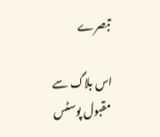تبصرے

اس بلاگ سے مقبول پوسٹس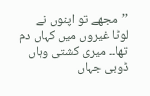’’مجھے تو اپنوں نے لوٹا غیروں میں کہاں دم تھا۔۔ میری کشتی وہاں ڈوبی جہاں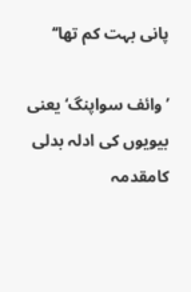پانی بہت کم تھا‘‘

’وائف سواپنگ‘ یعنی بیویوں کی ادلہ بدلی کامقدمہ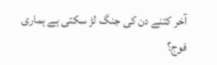آخر کتنے دن کی جنگ لڑ سکتی ہے ہماری فوج؟